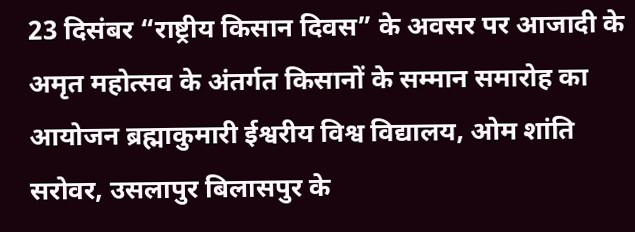23 दिसंबर “राष्ट्रीय किसान दिवस” के अवसर पर आजादी के अमृत महोत्सव के अंतर्गत किसानों के सम्मान समारोह का आयोजन ब्रह्माकुमारी ईश्वरीय विश्व विद्यालय, ओम शांति सरोवर, उसलापुर बिलासपुर के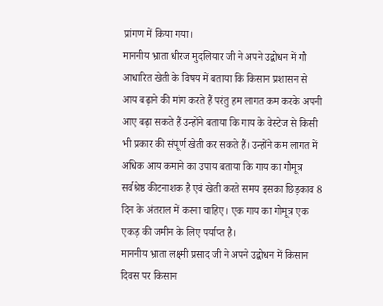प्रांगण में किया गया।
माननीय भ्राता धीरज मुदलियार जी ने अपने उद्बोधन में गौ आधारित खेती के विषय में बताया कि किसान प्रशासन से आय बढ़ाने की मांग करते हैं परंतु हम लागत कम करके अपनी आए बढ़ा सकते हैं उन्होंने बताया कि गाय के वेस्टेज से किसी भी प्रकार की संपूर्ण खेती कर सकते हैं। उन्होंने कम लागत में अधिक आय कमाने का उपाय बताया कि गाय का गौमूत्र सर्वश्रेष्ठ कीटनाशक है एवं खेती करते समय इसका छिड़काव 8 दिन के अंतराल में करना चाहिए। एक गाय का गोमूत्र एक एकड़ की जमीन के लिए पर्याप्त है।
माननीय भ्राता लक्ष्मी प्रसाद जी ने अपने उद्बोधन में किसान दिवस पर किसान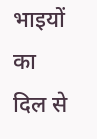भाइयों का दिल से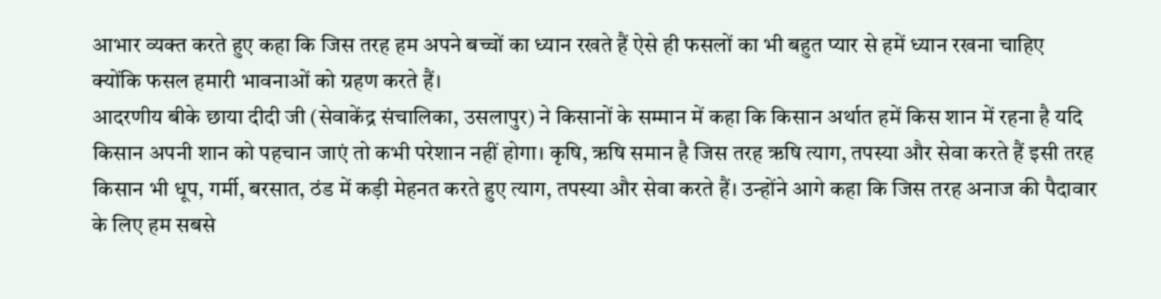आभार व्यक्त करते हुए कहा कि जिस तरह हम अपने बच्चों का ध्यान रखते हैं ऐसे ही फसलों का भी बहुत प्यार से हमें ध्यान रखना चाहिए क्योंकि फसल हमारी भावनाओं को ग्रहण करते हैं।
आदरणीय बीके छाया दीदी जी (सेवाकेंद्र संचालिका, उसलापुर) ने किसानों के सम्मान में कहा कि किसान अर्थात हमें किस शान में रहना है यदि किसान अपनी शान को पहचान जाएं तो कभी परेशान नहीं होगा। कृषि, ऋषि समान है जिस तरह ऋषि त्याग, तपस्या और सेवा करते हैं इसी तरह किसान भी धूप, गर्मी, बरसात, ठंड में कड़ी मेहनत करते हुए त्याग, तपस्या और सेवा करते हैं। उन्होंने आगे कहा कि जिस तरह अनाज की पैदावार के लिए हम सबसे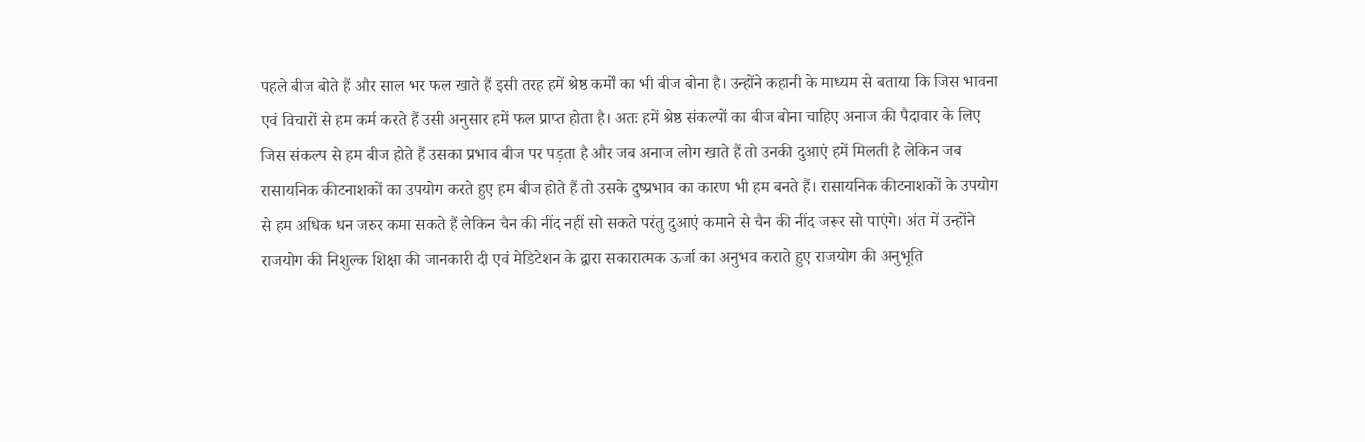पहले बीज बोते हैं और साल भर फल खाते हैं इसी तरह हमें श्रेष्ठ कर्मों का भी बीज बोना है। उन्होंने कहानी के माध्यम से बताया कि जिस भावना एवं विचारों से हम कर्म करते हैं उसी अनुसार हमें फल प्राप्त होता है। अतः हमें श्रेष्ठ संकल्पों का बीज बोना चाहिए अनाज की पैदावार के लिए जिस संकल्प से हम बीज होते हैं उसका प्रभाव बीज पर पड़ता है और जब अनाज लोग खाते हैं तो उनकी दुआएं हमें मिलती है लेकिन जब रासायनिक कीटनाशकों का उपयोग करते हुए हम बीज होते हैं तो उसके दुष्प्रभाव का कारण भी हम बनते हैं। रासायनिक कीटनाशकों के उपयोग से हम अधिक धन जरुर कमा सकते हैं लेकिन चैन की नींद नहीं सो सकते परंतु दुआएं कमाने से चैन की नींद जरूर सो पाएंगे। अंत में उन्होंने राजयोग की निशुल्क शिक्षा की जानकारी दी एवं मेडिटेशन के द्वारा सकारात्मक ऊर्जा का अनुभव कराते हुए राजयोग की अनुभूति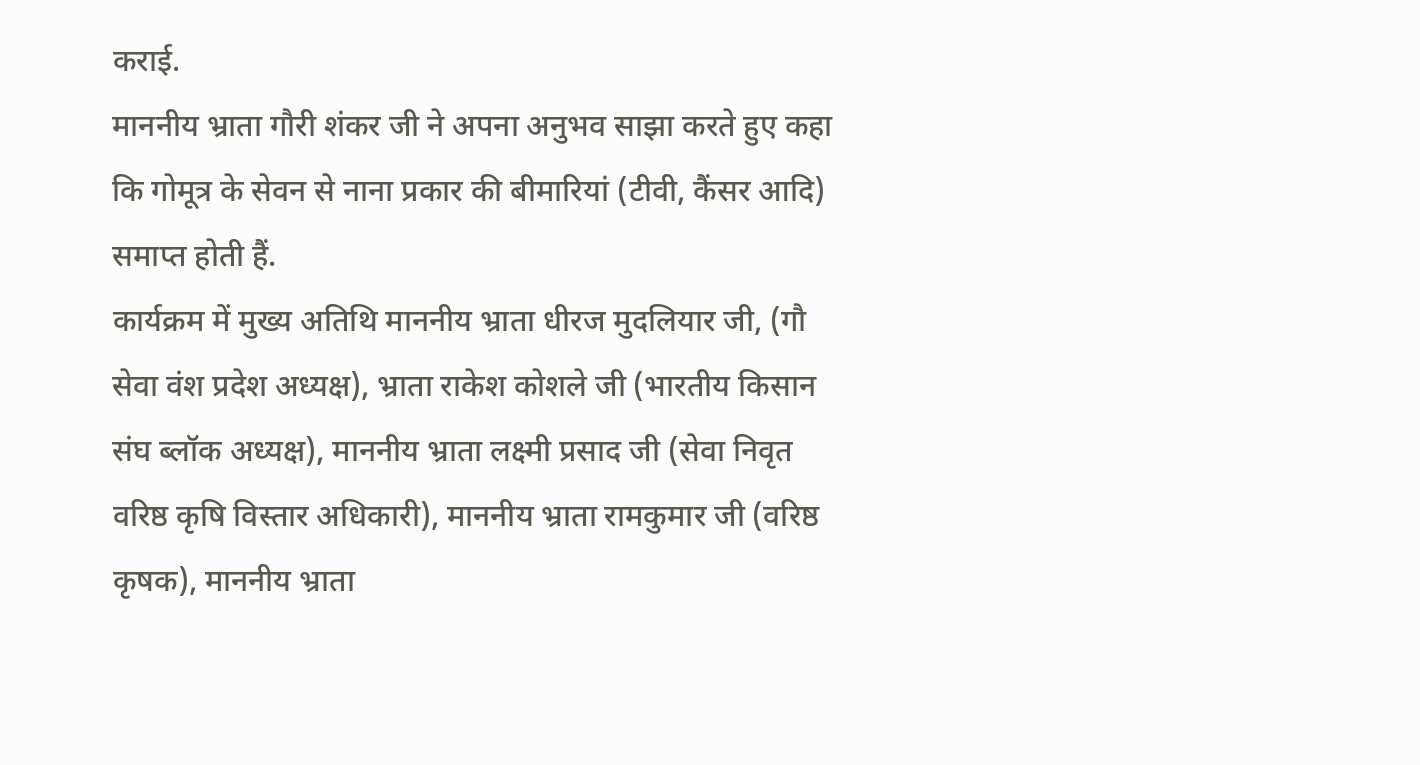कराई.
माननीय भ्राता गौरी शंकर जी ने अपना अनुभव साझा करते हुए कहा कि गोमूत्र के सेवन से नाना प्रकार की बीमारियां (टीवी, कैंसर आदि) समाप्त होती हैं.
कार्यक्रम में मुख्य अतिथि माननीय भ्राता धीरज मुदलियार जी, (गौ सेवा वंश प्रदेश अध्यक्ष), भ्राता राकेश कोशले जी (भारतीय किसान संघ ब्लॉक अध्यक्ष), माननीय भ्राता लक्ष्मी प्रसाद जी (सेवा निवृत वरिष्ठ कृषि विस्तार अधिकारी), माननीय भ्राता रामकुमार जी (वरिष्ठ कृषक), माननीय भ्राता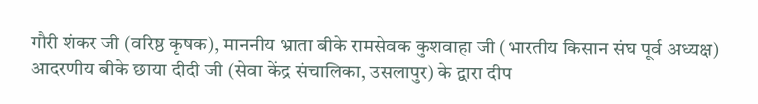गौरी शंकर जी (वरिष्ठ कृषक), माननीय भ्राता बीके रामसेवक कुशवाहा जी (भारतीय किसान संघ पूर्व अध्यक्ष) आदरणीय बीके छाया दीदी जी (सेवा केंद्र संचालिका, उसलापुर) के द्वारा दीप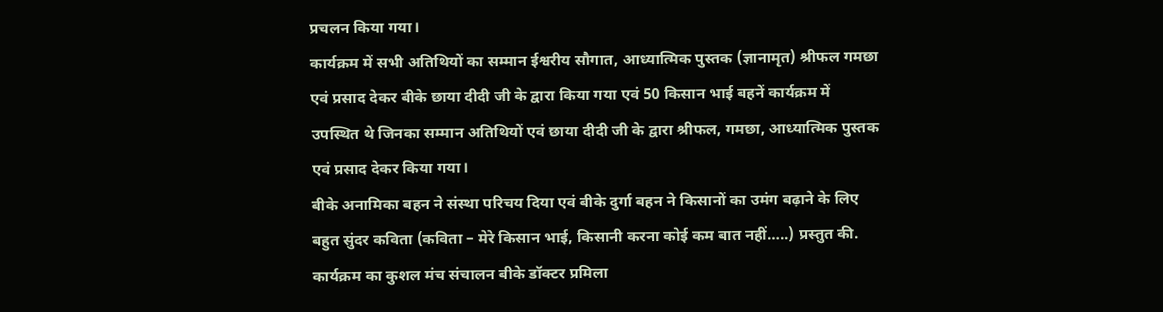प्रचलन किया गया।
कार्यक्रम में सभी अतिथियों का सम्मान ईश्वरीय सौगात, आध्यात्मिक पुस्तक (ज्ञानामृत) श्रीफल गमछा एवं प्रसाद देकर बीके छाया दीदी जी के द्वारा किया गया एवं 50 किसान भाई बहनें कार्यक्रम में उपस्थित थे जिनका सम्मान अतिथियों एवं छाया दीदी जी के द्वारा श्रीफल, गमछा, आध्यात्मिक पुस्तक एवं प्रसाद देकर किया गया।
बीके अनामिका बहन ने संस्था परिचय दिया एवं बीके दुर्गा बहन ने किसानों का उमंग बढ़ाने के लिए बहुत सुंदर कविता (कविता – मेरे किसान भाई, किसानी करना कोई कम बात नहीं…..) प्रस्तुत की. कार्यक्रम का कुशल मंच संचालन बीके डॉक्टर प्रमिला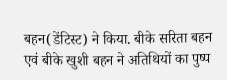बहन(डेंटिस्ट) ने किया. बीके सरिता बहन एवं बीके खुशी बहन ने अतिथियों का पुष्प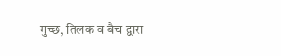गुच्छ, तिलक व बैच द्वारा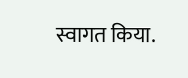स्वागत किया.